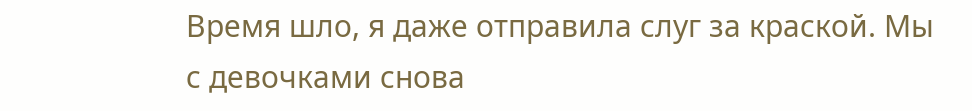Время шло, я даже отправила слуг за краской. Мы с девочками снова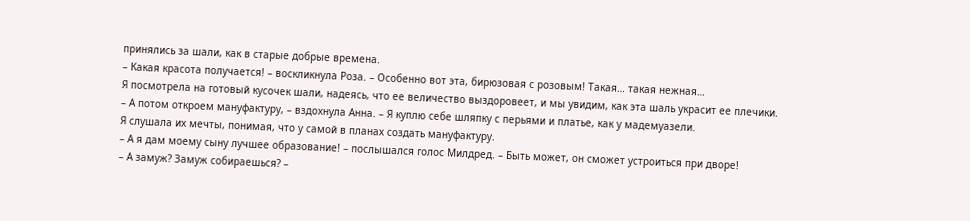принялись за шали, как в старые добрые времена.
– Какая красота получается! – воскликнула Роза. – Особенно вот эта, бирюзовая с розовым! Такая… такая нежная…
Я посмотрела на готовый кусочек шали, надеясь, что ее величество выздоровеет, и мы увидим, как эта шаль украсит ее плечики.
– А потом откроем мануфактуру, – вздохнула Анна. – Я куплю себе шляпку с перьями и платье, как у мадемуазели.
Я слушала их мечты, понимая, что у самой в планах создать мануфактуру.
– А я дам моему сыну лучшее образование! – послышался голос Милдред. – Быть может, он сможет устроиться при дворе!
– А замуж? Замуж собираешься? –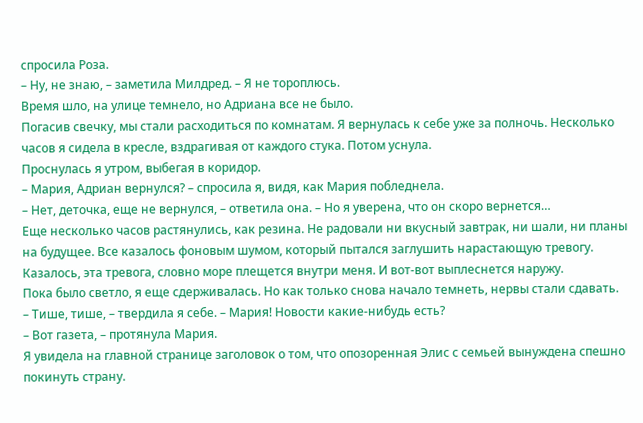спросила Роза.
– Ну, не знаю, – заметила Милдред. – Я не тороплюсь.
Время шло, на улице темнело, но Адриана все не было.
Погасив свечку, мы стали расходиться по комнатам. Я вернулась к себе уже за полночь. Несколько часов я сидела в кресле, вздрагивая от каждого стука. Потом уснула.
Проснулась я утром, выбегая в коридор.
– Мария, Адриан вернулся? – спросила я, видя, как Мария побледнела.
– Нет, деточка, еще не вернулся, – ответила она. – Но я уверена, что он скоро вернется…
Еще несколько часов растянулись, как резина. Не радовали ни вкусный завтрак, ни шали, ни планы на будущее. Все казалось фоновым шумом, который пытался заглушить нарастающую тревогу. Казалось, эта тревога, словно море плещется внутри меня. И вот-вот выплеснется наружу.
Пока было светло, я еще сдерживалась. Но как только снова начало темнеть, нервы стали сдавать.
– Тише, тише, – твердила я себе. – Мария! Новости какие-нибудь есть?
– Вот газета, – протянула Мария.
Я увидела на главной странице заголовок о том, что опозоренная Элис с семьей вынуждена спешно покинуть страну.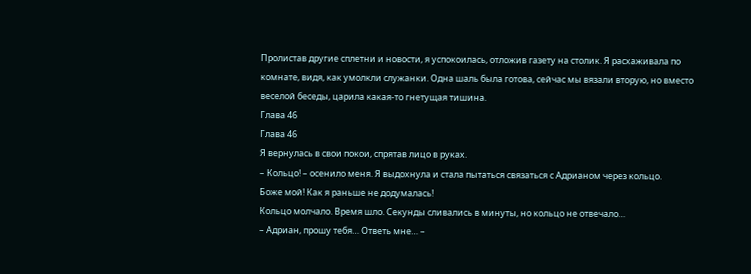Пролистав другие сплетни и новости, я успокоилась, отложив газету на столик. Я расхаживала по комнате, видя, как умолкли служанки. Одна шаль была готова, сейчас мы вязали вторую, но вместо веселой беседы, царила какая-то гнетущая тишина.
Глава 46
Глава 46
Я вернулась в свои покои, спрятав лицо в руках.
– Кольцо! – осенило меня. Я выдохнула и стала пытаться связаться с Адрианом через кольцо.
Боже мой! Как я раньше не додумалась!
Кольцо молчало. Время шло. Секунды сливались в минуты, но кольцо не отвечало…
– Адриан, прошу тебя… Ответь мне… –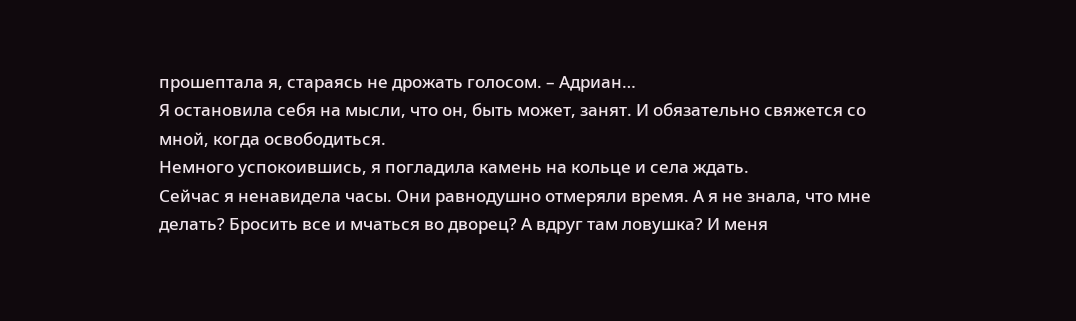прошептала я, стараясь не дрожать голосом. – Адриан…
Я остановила себя на мысли, что он, быть может, занят. И обязательно свяжется со мной, когда освободиться.
Немного успокоившись, я погладила камень на кольце и села ждать.
Сейчас я ненавидела часы. Они равнодушно отмеряли время. А я не знала, что мне делать? Бросить все и мчаться во дворец? А вдруг там ловушка? И меня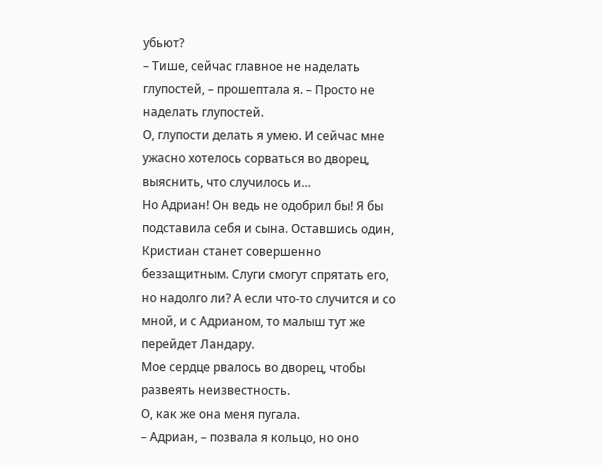убьют?
– Тише, сейчас главное не наделать глупостей, – прошептала я. – Просто не наделать глупостей.
О, глупости делать я умею. И сейчас мне ужасно хотелось сорваться во дворец, выяснить, что случилось и…
Но Адриан! Он ведь не одобрил бы! Я бы подставила себя и сына. Оставшись один, Кристиан станет совершенно беззащитным. Слуги смогут спрятать его, но надолго ли? А если что-то случится и со мной, и с Адрианом, то малыш тут же перейдет Ландару.
Мое сердце рвалось во дворец, чтобы развеять неизвестность.
О, как же она меня пугала.
– Адриан, – позвала я кольцо, но оно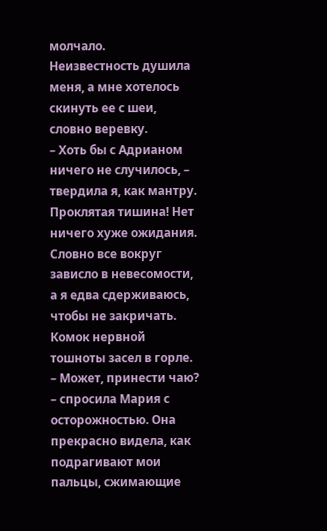молчало.
Неизвестность душила меня, а мне хотелось скинуть ее с шеи, словно веревку.
– Хоть бы с Адрианом ничего не случилось, – твердила я, как мантру.
Проклятая тишина! Нет ничего хуже ожидания. Словно все вокруг зависло в невесомости, а я едва сдерживаюсь, чтобы не закричать.
Комок нервной тошноты засел в горле.
– Может, принести чаю? – спросила Мария с осторожностью. Она прекрасно видела, как подрагивают мои пальцы, сжимающие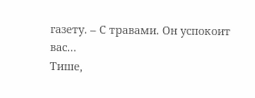газету. – С травами. Он успокоит вас…
Тише,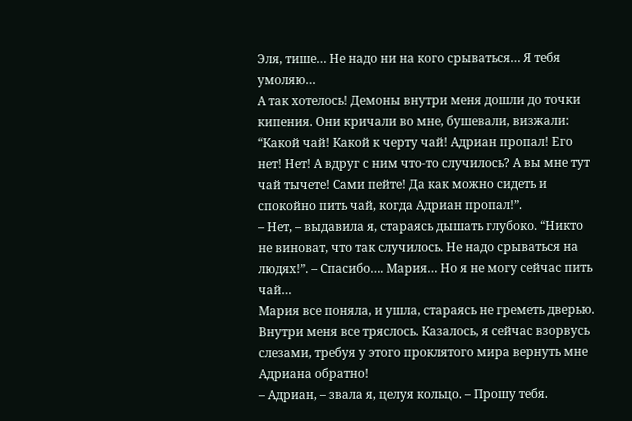Эля, тише… Не надо ни на кого срываться… Я тебя умоляю…
А так хотелось! Демоны внутри меня дошли до точки кипения. Они кричали во мне, бушевали, визжали: “Какой чай! Какой к черту чай! Адриан пропал! Его нет! Нет! А вдруг с ним что-то случилось? А вы мне тут чай тычете! Сами пейте! Да как можно сидеть и спокойно пить чай, когда Адриан пропал!”.
– Нет, – выдавила я, стараясь дышать глубоко. “Никто не виноват, что так случилось. Не надо срываться на людях!”. – Спасибо…. Мария… Но я не могу сейчас пить чай…
Мария все поняла, и ушла, стараясь не греметь дверью.
Внутри меня все тряслось. Казалось, я сейчас взорвусь слезами, требуя у этого проклятого мира вернуть мне Адриана обратно!
– Адриан, – звала я, целуя кольцо. – Прошу тебя.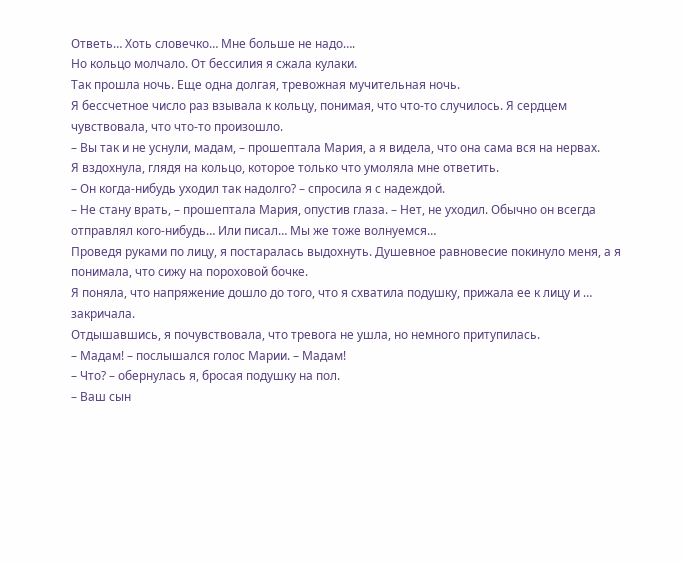Ответь… Хоть словечко… Мне больше не надо….
Но кольцо молчало. От бессилия я сжала кулаки.
Так прошла ночь. Еще одна долгая, тревожная мучительная ночь.
Я бессчетное число раз взывала к кольцу, понимая, что что-то случилось. Я сердцем чувствовала, что что-то произошло.
– Вы так и не уснули, мадам, – прошептала Мария, а я видела, что она сама вся на нервах.
Я вздохнула, глядя на кольцо, которое только что умоляла мне ответить.
– Он когда-нибудь уходил так надолго? – спросила я с надеждой.
– Не стану врать, – прошептала Мария, опустив глаза. – Нет, не уходил. Обычно он всегда отправлял кого-нибудь… Или писал… Мы же тоже волнуемся…
Проведя руками по лицу, я постаралась выдохнуть. Душевное равновесие покинуло меня, а я понимала, что сижу на пороховой бочке.
Я поняла, что напряжение дошло до того, что я схватила подушку, прижала ее к лицу и … закричала.
Отдышавшись, я почувствовала, что тревога не ушла, но немного притупилась.
– Мадам! – послышался голос Марии. – Мадам!
– Что? – обернулась я, бросая подушку на пол.
– Ваш сын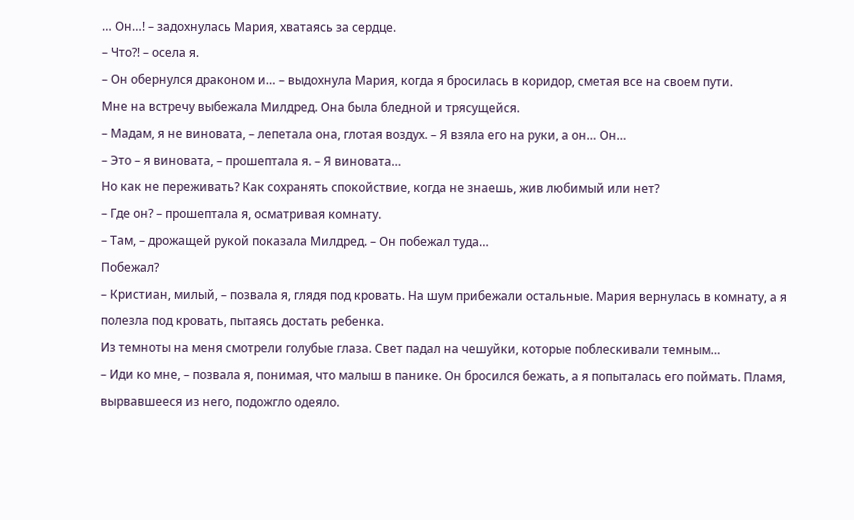… Он…! – задохнулась Мария, хватаясь за сердце.
– Что?! – осела я.
– Он обернулся драконом и… – выдохнула Мария, когда я бросилась в коридор, сметая все на своем пути.
Мне на встречу выбежала Милдред. Она была бледной и трясущейся.
– Мадам, я не виновата, – лепетала она, глотая воздух. – Я взяла его на руки, а он… Он…
– Это – я виновата, – прошептала я. – Я виновата…
Но как не переживать? Как сохранять спокойствие, когда не знаешь, жив любимый или нет?
– Где он? – прошептала я, осматривая комнату.
– Там, – дрожащей рукой показала Милдред. – Он побежал туда…
Побежал?
– Кристиан, милый, – позвала я, глядя под кровать. На шум прибежали остальные. Мария вернулась в комнату, а я полезла под кровать, пытаясь достать ребенка.
Из темноты на меня смотрели голубые глаза. Свет падал на чешуйки, которые поблескивали темным…
– Иди ко мне, – позвала я, понимая, что малыш в панике. Он бросился бежать, а я попыталась его поймать. Пламя, вырвавшееся из него, подожгло одеяло.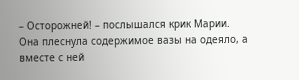– Осторожней! – послышался крик Марии. Она плеснула содержимое вазы на одеяло, а вместе с ней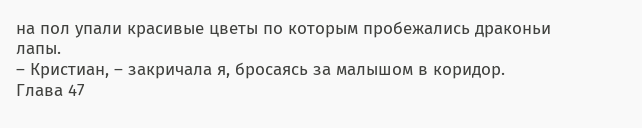на пол упали красивые цветы по которым пробежались драконьи лапы.
– Кристиан, – закричала я, бросаясь за малышом в коридор.
Глава 47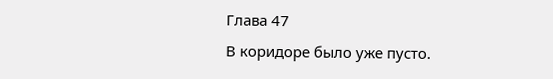Глава 47
В коридоре было уже пусто.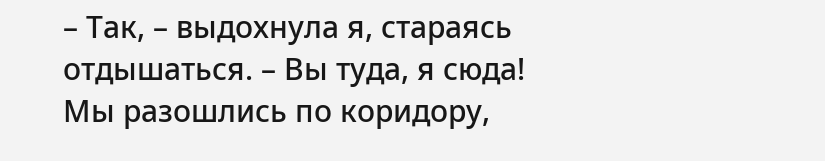– Так, – выдохнула я, стараясь отдышаться. – Вы туда, я сюда!
Мы разошлись по коридору,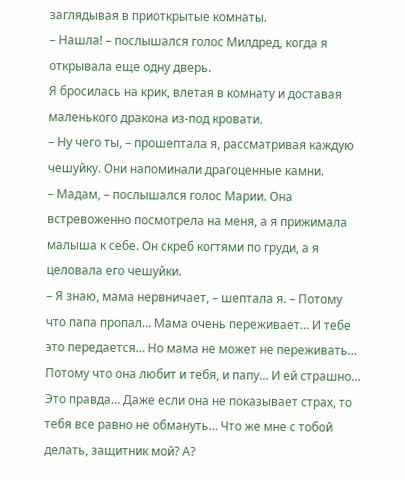заглядывая в приоткрытые комнаты.
– Нашла! – послышался голос Милдред, когда я открывала еще одну дверь.
Я бросилась на крик, влетая в комнату и доставая маленького дракона из-под кровати.
– Ну чего ты, – прошептала я, рассматривая каждую чешуйку. Они напоминали драгоценные камни.
– Мадам, – послышался голос Марии. Она встревоженно посмотрела на меня, а я прижимала малыша к себе. Он скреб когтями по груди, а я целовала его чешуйки.
– Я знаю, мама нервничает, – шептала я. – Потому что папа пропал… Мама очень переживает… И тебе это передается… Но мама не может не переживать… Потому что она любит и тебя, и папу… И ей страшно… Это правда… Даже если она не показывает страх, то тебя все равно не обмануть… Что же мне с тобой делать, защитник мой? А?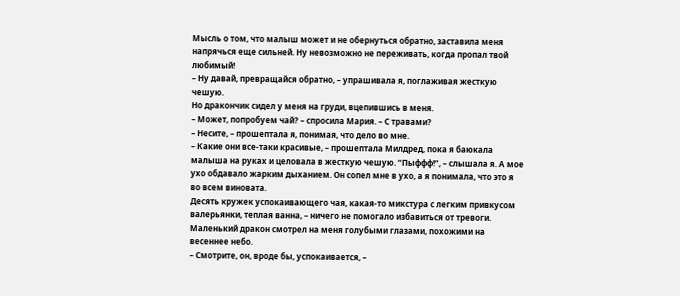Мысль о том, что малыш может и не обернуться обратно, заставила меня напрячься еще сильней. Ну невозможно не переживать, когда пропал твой любимый!
– Ну давай, превращайся обратно, – упрашивала я, поглаживая жесткую чешую.
Но дракончик сидел у меня на груди, вцепившись в меня.
– Может, попробуем чай? – спросила Мария. – С травами?
– Несите, – прошептала я, понимая, что дело во мне.
– Какие они все-таки красивые, – прошептала Милдред, пока я баюкала малыша на руках и целовала в жесткую чешую. “Пыффф!”, – слышала я. А мое ухо обдавало жарким дыханием. Он сопел мне в ухо, а я понимала, что это я во всем виновата.
Десять кружек успокаивающего чая, какая-то микстура с легким привкусом валерьянки, теплая ванна, – ничего не помогало избавиться от тревоги. Маленький дракон смотрел на меня голубыми глазами, похожими на весеннее небо.
– Смотрите, он, вроде бы, успокаивается, –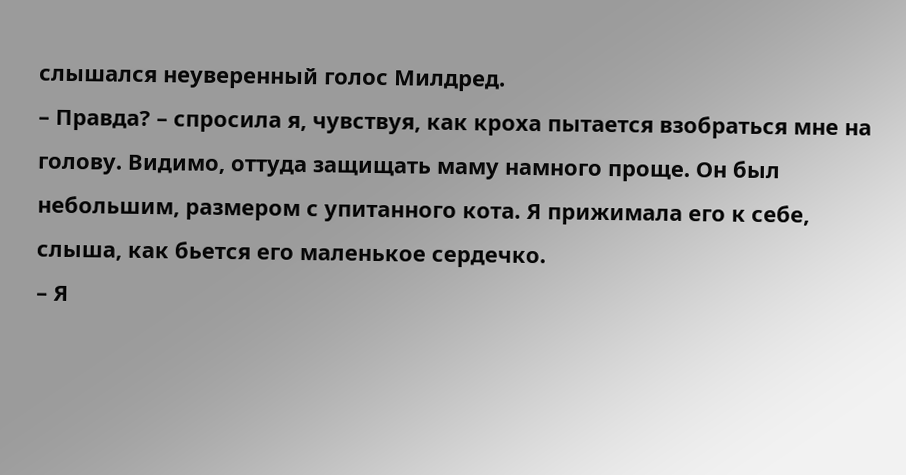слышался неуверенный голос Милдред.
– Правда? – спросила я, чувствуя, как кроха пытается взобраться мне на голову. Видимо, оттуда защищать маму намного проще. Он был небольшим, размером с упитанного кота. Я прижимала его к себе, слыша, как бьется его маленькое сердечко.
– Я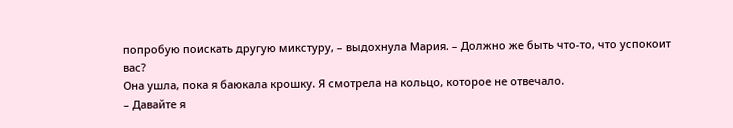попробую поискать другую микстуру, – выдохнула Мария. – Должно же быть что-то, что успокоит вас?
Она ушла, пока я баюкала крошку. Я смотрела на кольцо, которое не отвечало.
– Давайте я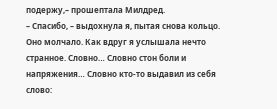подержу,– прошептала Милдред.
– Спасибо, – выдохнула я, пытая снова кольцо. Оно молчало. Как вдруг я услышала нечто странное. Словно… Словно стон боли и напряжения… Словно кто-то выдавил из себя слово: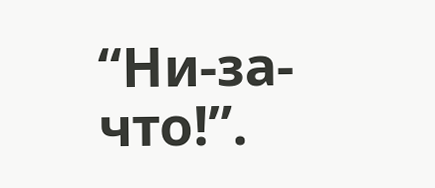“Ни-за- что!”.